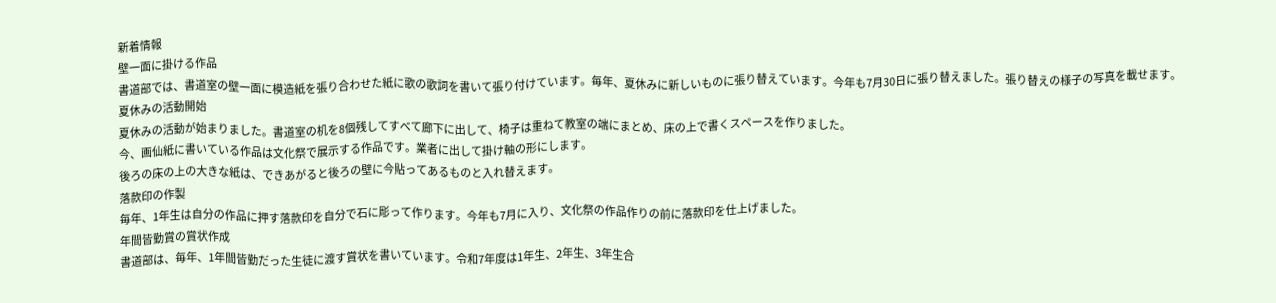新着情報
壁一面に掛ける作品
書道部では、書道室の壁一面に模造紙を張り合わせた紙に歌の歌詞を書いて張り付けています。毎年、夏休みに新しいものに張り替えています。今年も7月30日に張り替えました。張り替えの様子の写真を載せます。
夏休みの活動開始
夏休みの活動が始まりました。書道室の机を8個残してすべて廊下に出して、椅子は重ねて教室の端にまとめ、床の上で書くスペースを作りました。
今、画仙紙に書いている作品は文化祭で展示する作品です。業者に出して掛け軸の形にします。
後ろの床の上の大きな紙は、できあがると後ろの壁に今貼ってあるものと入れ替えます。
落款印の作製
毎年、1年生は自分の作品に押す落款印を自分で石に彫って作ります。今年も7月に入り、文化祭の作品作りの前に落款印を仕上げました。
年間皆勤賞の賞状作成
書道部は、毎年、1年間皆勤だった生徒に渡す賞状を書いています。令和7年度は1年生、2年生、3年生合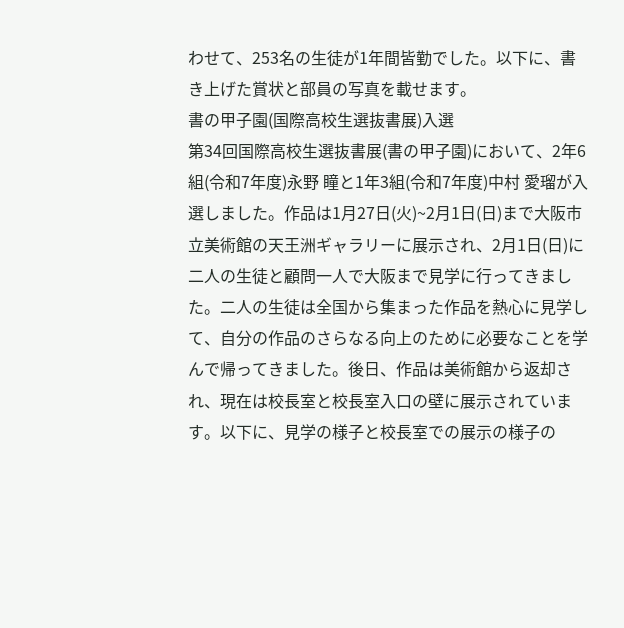わせて、253名の生徒が1年間皆勤でした。以下に、書き上げた賞状と部員の写真を載せます。
書の甲子園(国際高校生選抜書展)入選
第34回国際高校生選抜書展(書の甲子園)において、2年6組(令和7年度)永野 瞳と1年3組(令和7年度)中村 愛瑠が入選しました。作品は1月27日(火)~2月1日(日)まで大阪市立美術館の天王洲ギャラリーに展示され、2月1日(日)に二人の生徒と顧問一人で大阪まで見学に行ってきました。二人の生徒は全国から集まった作品を熱心に見学して、自分の作品のさらなる向上のために必要なことを学んで帰ってきました。後日、作品は美術館から返却され、現在は校長室と校長室入口の壁に展示されています。以下に、見学の様子と校長室での展示の様子の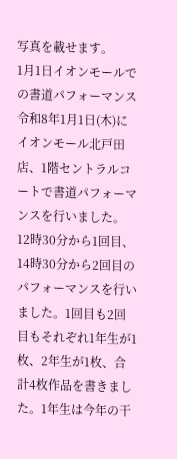写真を載せます。
1月1日イオンモールでの書道パフォーマンス
令和8年1月1日(木)にイオンモール北戸田店、1階セントラルコートで書道パフォーマンスを行いました。
12時30分から1回目、14時30分から2回目のパフォーマンスを行いました。1回目も2回目もそれぞれ1年生が1枚、2年生が1枚、合計4枚作品を書きました。1年生は今年の干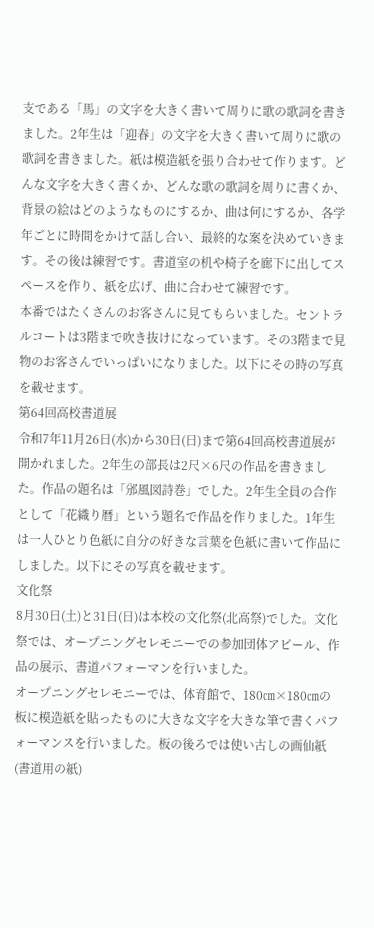支である「馬」の文字を大きく書いて周りに歌の歌詞を書きました。2年生は「迎春」の文字を大きく書いて周りに歌の歌詞を書きました。紙は模造紙を張り合わせて作ります。どんな文字を大きく書くか、どんな歌の歌詞を周りに書くか、背景の絵はどのようなものにするか、曲は何にするか、各学年ごとに時間をかけて話し合い、最終的な案を決めていきます。その後は練習です。書道室の机や椅子を廊下に出してスペースを作り、紙を広げ、曲に合わせて練習です。
本番ではたくさんのお客さんに見てもらいました。セントラルコートは3階まで吹き抜けになっています。その3階まで見物のお客さんでいっぱいになりました。以下にその時の写真を載せます。
第64回高校書道展
令和7年11月26日(水)から30日(日)まで第64回高校書道展が開かれました。2年生の部長は2尺×6尺の作品を書きました。作品の題名は「邠風図詩巻」でした。2年生全員の合作として「花織り暦」という題名で作品を作りました。1年生は一人ひとり色紙に自分の好きな言葉を色紙に書いて作品にしました。以下にその写真を載せます。
文化祭
8月30日(土)と31日(日)は本校の文化祭(北高祭)でした。文化祭では、オープニングセレモニーでの参加団体アピール、作品の展示、書道パフォーマンを行いました。
オープニングセレモニーでは、体育館で、180㎝×180㎝の板に模造紙を貼ったものに大きな文字を大きな筆で書くパフォーマンスを行いました。板の後ろでは使い古しの画仙紙(書道用の紙)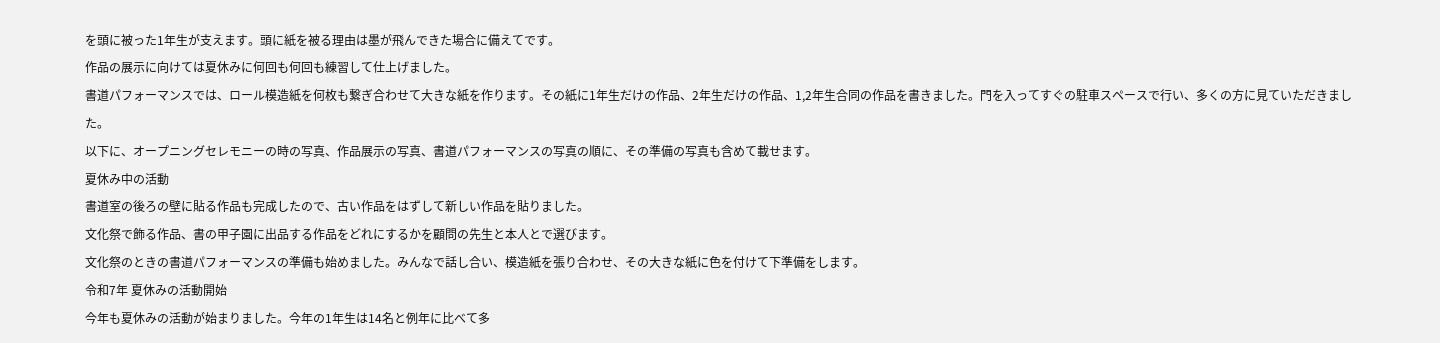を頭に被った1年生が支えます。頭に紙を被る理由は墨が飛んできた場合に備えてです。
作品の展示に向けては夏休みに何回も何回も練習して仕上げました。
書道パフォーマンスでは、ロール模造紙を何枚も繋ぎ合わせて大きな紙を作ります。その紙に1年生だけの作品、2年生だけの作品、1,2年生合同の作品を書きました。門を入ってすぐの駐車スペースで行い、多くの方に見ていただきました。
以下に、オープニングセレモニーの時の写真、作品展示の写真、書道パフォーマンスの写真の順に、その準備の写真も含めて載せます。
夏休み中の活動
書道室の後ろの壁に貼る作品も完成したので、古い作品をはずして新しい作品を貼りました。
文化祭で飾る作品、書の甲子園に出品する作品をどれにするかを顧問の先生と本人とで選びます。
文化祭のときの書道パフォーマンスの準備も始めました。みんなで話し合い、模造紙を張り合わせ、その大きな紙に色を付けて下準備をします。
令和7年 夏休みの活動開始
今年も夏休みの活動が始まりました。今年の1年生は14名と例年に比べて多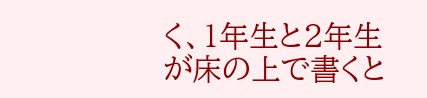く、1年生と2年生が床の上で書くと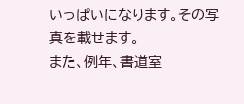いっぱいになります。その写真を載せます。
また、例年、書道室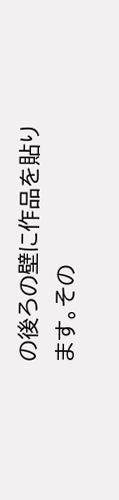の後ろの壁に作品を貼ります。その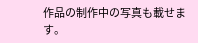作品の制作中の写真も載せます。